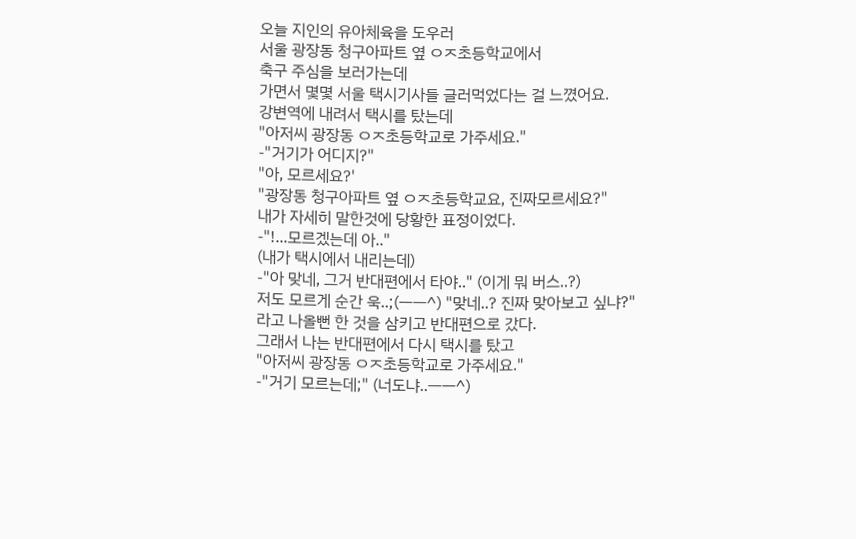오늘 지인의 유아체육을 도우러
서울 광장동 청구아파트 옆 ㅇㅈ초등학교에서
축구 주심을 보러가는데
가면서 몇몇 서울 택시기사들 글러먹었다는 걸 느꼈어요.
강변역에 내려서 택시를 탔는데
"아저씨 광장동 ㅇㅈ초등학교로 가주세요."
-"거기가 어디지?"
"아, 모르세요?'
"광장동 청구아파트 옆 ㅇㅈ초등학교요, 진짜모르세요?"
내가 자세히 말한것에 당황한 표정이었다.
-"!...모르겠는데 아.."
(내가 택시에서 내리는데)
-"아 맞네, 그거 반대편에서 타야.." (이게 뭐 버스..?)
저도 모르게 순간 욱..;(ㅡㅡ^) "맞네..? 진짜 맞아보고 싶냐?"
라고 나올뻔 한 것을 삼키고 반대편으로 갔다.
그래서 나는 반대편에서 다시 택시를 탔고
"아저씨 광장동 ㅇㅈ초등학교로 가주세요."
-"거기 모르는데;" (너도냐..ㅡㅡ^)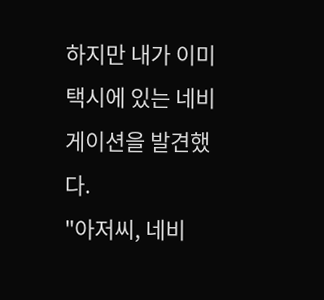하지만 내가 이미 택시에 있는 네비게이션을 발견했다.
"아저씨, 네비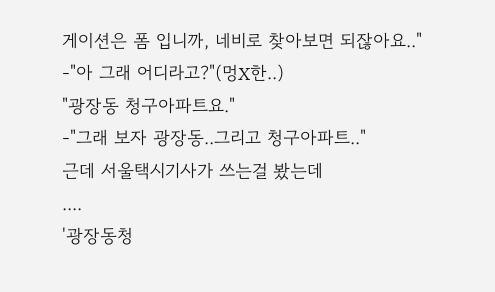게이션은 폼 입니까, 네비로 찾아보면 되잖아요.."
-"아 그래 어디라고?"(멍X한..)
"광장동 청구아파트요."
-"그래 보자 광장동..그리고 청구아파트.."
근데 서울택시기사가 쓰는걸 봤는데
....
'광장동청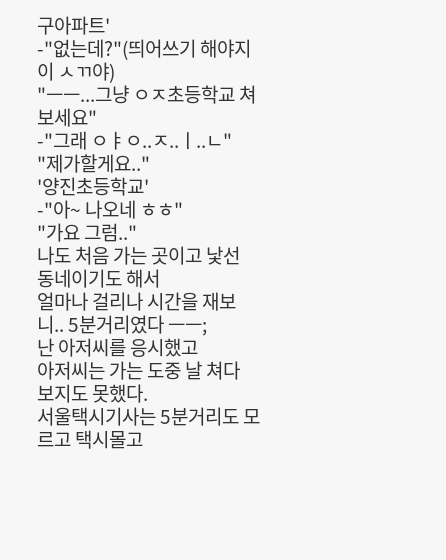구아파트'
-"없는데?"(띄어쓰기 해야지 이 ㅅㄲ야)
"ㅡㅡ...그냥 ㅇㅈ초등학교 쳐보세요"
-"그래 ㅇㅑㅇ..ㅈ..ㅣ..ㄴ"
"제가할게요.."
'양진초등학교'
-"아~ 나오네 ㅎㅎ"
"가요 그럼.."
나도 처음 가는 곳이고 낯선 동네이기도 해서
얼마나 걸리나 시간을 재보니.. 5분거리였다 ㅡㅡ;
난 아저씨를 응시했고
아저씨는 가는 도중 날 쳐다 보지도 못했다.
서울택시기사는 5분거리도 모르고 택시몰고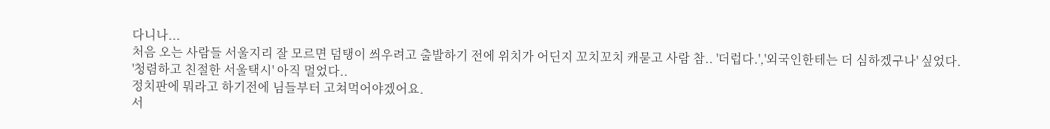다니나...
처음 오는 사람들 서울지리 잘 모르면 덤탱이 씌우려고 출발하기 전에 위치가 어딘지 꼬치꼬치 캐묻고 사람 참.. '더럽다.','외국인한테는 더 심하겠구나' 싶었다.
'청렴하고 친절한 서울택시' 아직 멀었다..
정치판에 뭐라고 하기전에 님들부터 고쳐먹어야겠어요.
서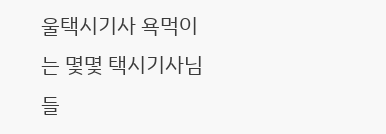울택시기사 욕먹이는 몇몇 택시기사님들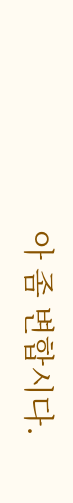아 좀 변합시다.